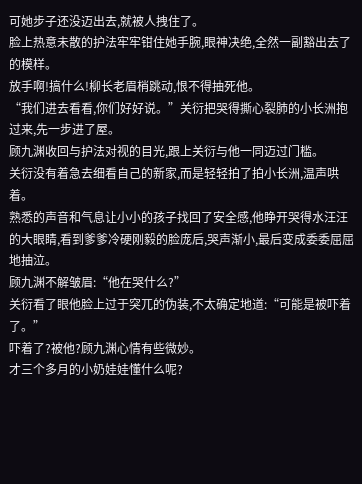可她步子还没迈出去,就被人拽住了。
脸上热意未散的护法牢牢钳住她手腕,眼神决绝,全然一副豁出去了的模样。
放手啊!搞什么!柳长老眉梢跳动,恨不得抽死他。
“我们进去看看,你们好好说。”关衍把哭得撕心裂肺的小长洲抱过来,先一步进了屋。
顾九渊收回与护法对视的目光,跟上关衍与他一同迈过门槛。
关衍没有着急去细看自己的新家,而是轻轻拍了拍小长洲,温声哄着。
熟悉的声音和气息让小小的孩子找回了安全感,他睁开哭得水汪汪的大眼睛,看到爹爹冷硬刚毅的脸庞后,哭声渐小,最后变成委委屈屈地抽泣。
顾九渊不解皱眉:“他在哭什么?”
关衍看了眼他脸上过于突兀的伪装,不太确定地道:“可能是被吓着了。”
吓着了?被他?顾九渊心情有些微妙。
才三个多月的小奶娃娃懂什么呢?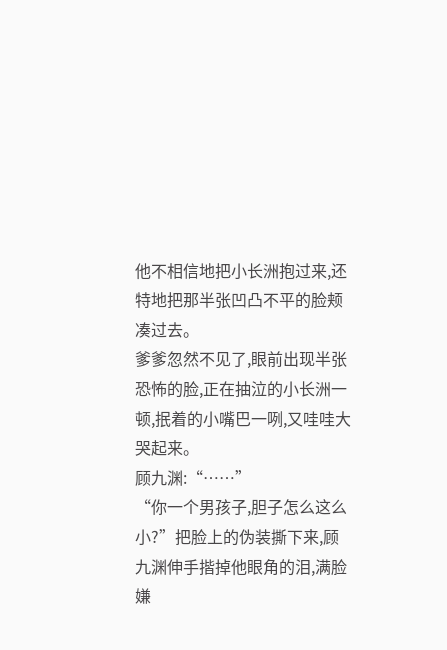他不相信地把小长洲抱过来,还特地把那半张凹凸不平的脸颊凑过去。
爹爹忽然不见了,眼前出现半张恐怖的脸,正在抽泣的小长洲一顿,抿着的小嘴巴一咧,又哇哇大哭起来。
顾九渊:“……”
“你一个男孩子,胆子怎么这么小?”把脸上的伪装撕下来,顾九渊伸手揩掉他眼角的泪,满脸嫌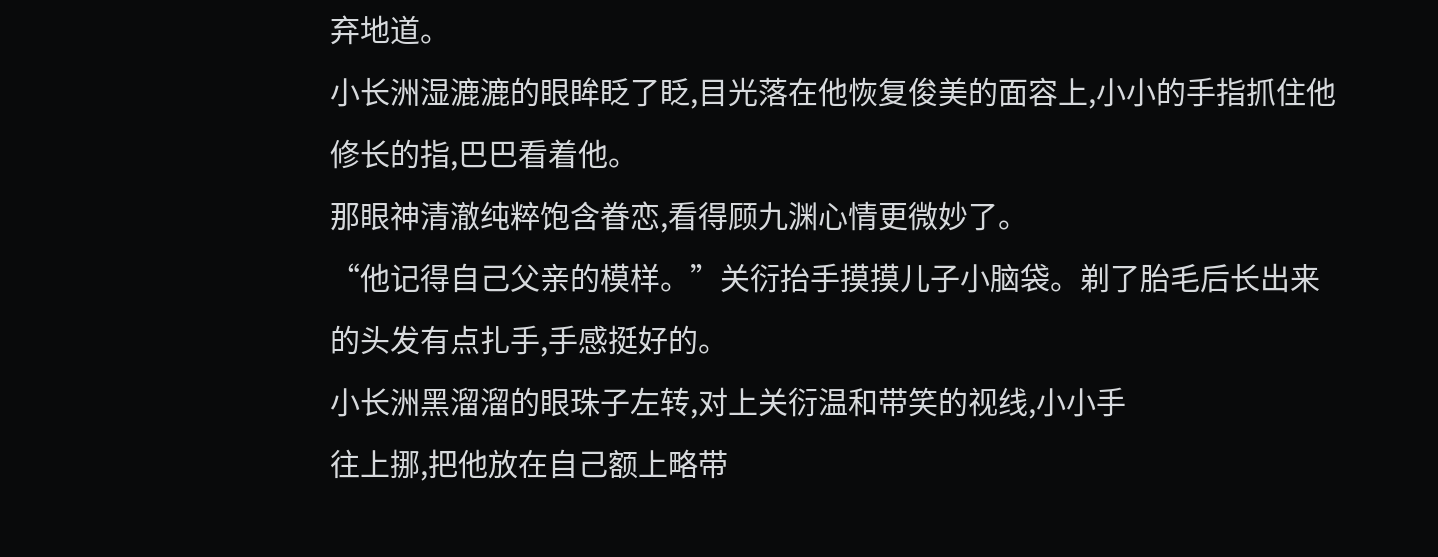弃地道。
小长洲湿漉漉的眼眸眨了眨,目光落在他恢复俊美的面容上,小小的手指抓住他修长的指,巴巴看着他。
那眼神清澈纯粹饱含眷恋,看得顾九渊心情更微妙了。
“他记得自己父亲的模样。”关衍抬手摸摸儿子小脑袋。剃了胎毛后长出来的头发有点扎手,手感挺好的。
小长洲黑溜溜的眼珠子左转,对上关衍温和带笑的视线,小小手
往上挪,把他放在自己额上略带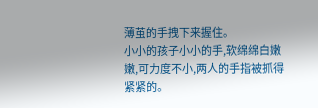薄茧的手拽下来握住。
小小的孩子小小的手,软绵绵白嫩嫩,可力度不小,两人的手指被抓得紧紧的。